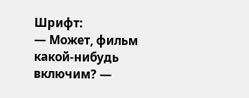Шрифт:
— Может, фильм какой-нибудь включим? —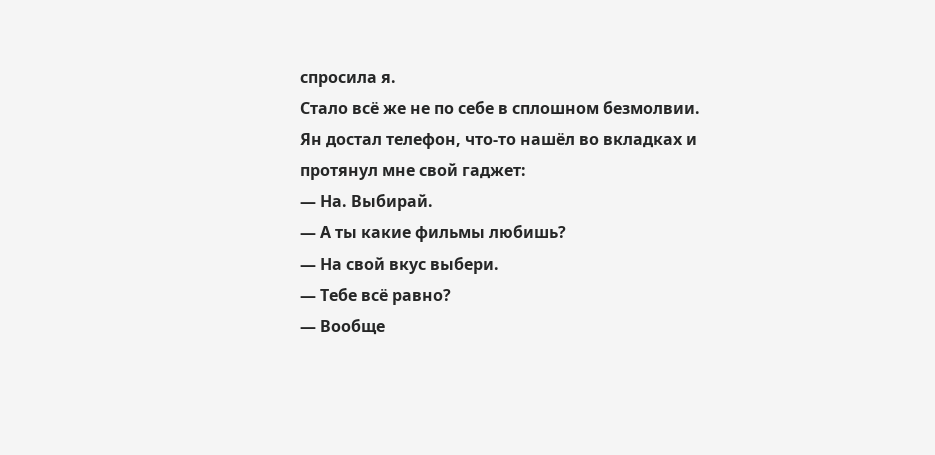спросила я.
Стало всё же не по себе в сплошном безмолвии.
Ян достал телефон, что-то нашёл во вкладках и протянул мне свой гаджет:
— На. Выбирай.
— А ты какие фильмы любишь?
— На свой вкус выбери.
— Тебе всё равно?
— Вообще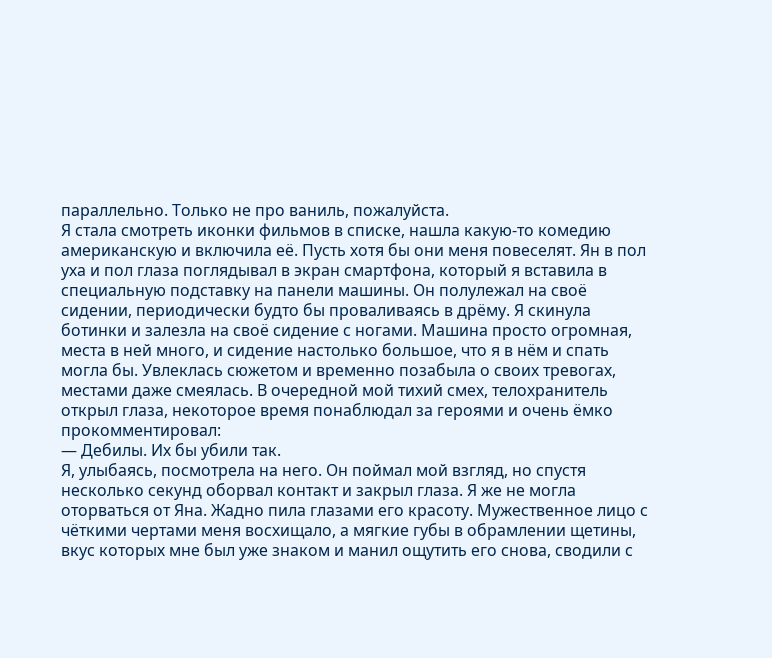параллельно. Только не про ваниль, пожалуйста.
Я стала смотреть иконки фильмов в списке, нашла какую-то комедию американскую и включила её. Пусть хотя бы они меня повеселят. Ян в пол уха и пол глаза поглядывал в экран смартфона, который я вставила в специальную подставку на панели машины. Он полулежал на своё сидении, периодически будто бы проваливаясь в дрёму. Я скинула ботинки и залезла на своё сидение с ногами. Машина просто огромная, места в ней много, и сидение настолько большое, что я в нём и спать могла бы. Увлеклась сюжетом и временно позабыла о своих тревогах, местами даже смеялась. В очередной мой тихий смех, телохранитель открыл глаза, некоторое время понаблюдал за героями и очень ёмко прокомментировал:
— Дебилы. Их бы убили так.
Я, улыбаясь, посмотрела на него. Он поймал мой взгляд, но спустя несколько секунд оборвал контакт и закрыл глаза. Я же не могла оторваться от Яна. Жадно пила глазами его красоту. Мужественное лицо с чёткими чертами меня восхищало, а мягкие губы в обрамлении щетины, вкус которых мне был уже знаком и манил ощутить его снова, сводили с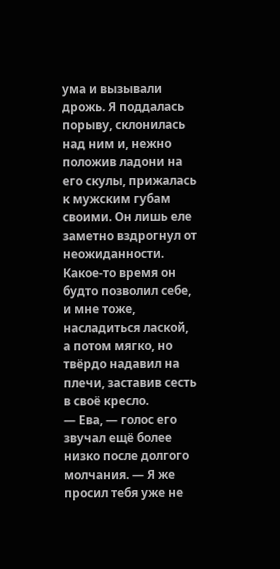ума и вызывали дрожь. Я поддалась порыву, склонилась над ним и, нежно положив ладони на его скулы, прижалась к мужским губам своими. Он лишь еле заметно вздрогнул от неожиданности. Какое-то время он будто позволил себе, и мне тоже, насладиться лаской, а потом мягко, но твёрдо надавил на плечи, заставив сесть в своё кресло.
— Ева, — голос его звучал ещё более низко после долгого молчания. — Я же просил тебя уже не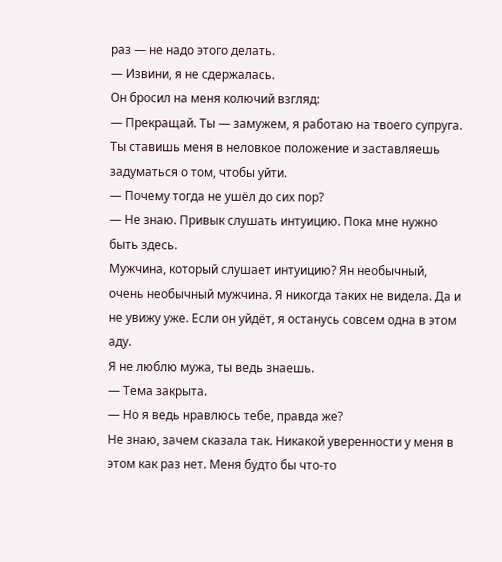раз — не надо этого делать.
— Извини, я не сдержалась.
Он бросил на меня колючий взгляд:
— Прекращай. Ты — замужем, я работаю на твоего супруга. Ты ставишь меня в неловкое положение и заставляешь задуматься о том, чтобы уйти.
— Почему тогда не ушёл до сих пор?
— Не знаю. Привык слушать интуицию. Пока мне нужно быть здесь.
Мужчина, который слушает интуицию? Ян необычный, очень необычный мужчина. Я никогда таких не видела. Да и не увижу уже. Если он уйдёт, я останусь совсем одна в этом аду.
Я не люблю мужа, ты ведь знаешь.
— Тема закрыта.
— Но я ведь нравлюсь тебе, правда же?
Не знаю, зачем сказала так. Никакой уверенности у меня в этом как раз нет. Меня будто бы что-то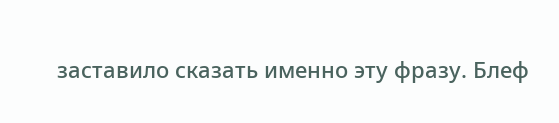заставило сказать именно эту фразу. Блеф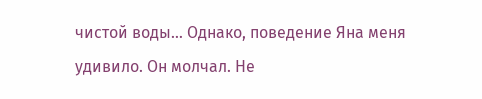чистой воды… Однако, поведение Яна меня удивило. Он молчал. Не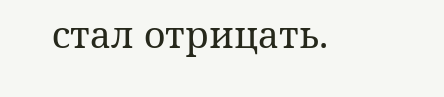стал отрицать.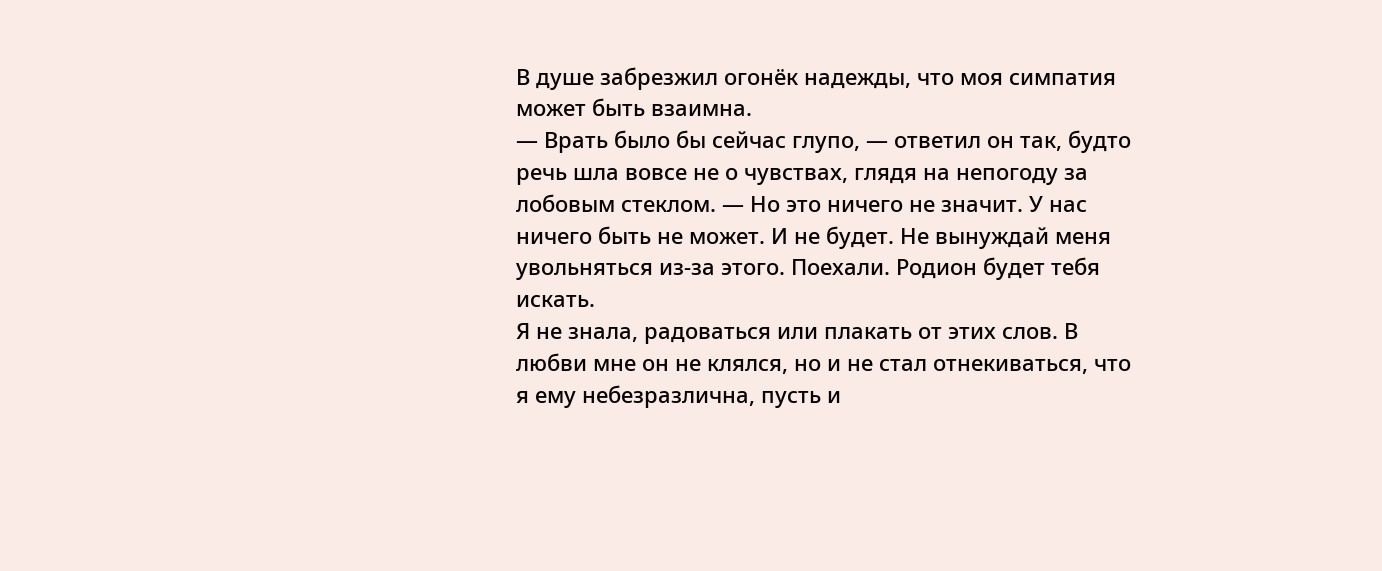В душе забрезжил огонёк надежды, что моя симпатия может быть взаимна.
— Врать было бы сейчас глупо, — ответил он так, будто речь шла вовсе не о чувствах, глядя на непогоду за лобовым стеклом. — Но это ничего не значит. У нас ничего быть не может. И не будет. Не вынуждай меня увольняться из-за этого. Поехали. Родион будет тебя искать.
Я не знала, радоваться или плакать от этих слов. В любви мне он не клялся, но и не стал отнекиваться, что я ему небезразлична, пусть и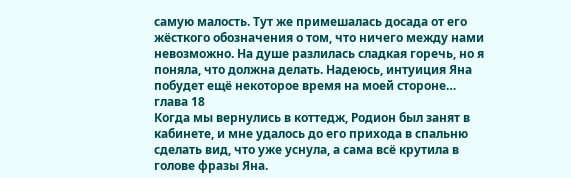самую малость. Тут же примешалась досада от его жёсткого обозначения о том, что ничего между нами невозможно. На душе разлилась сладкая горечь, но я поняла, что должна делать. Надеюсь, интуиция Яна побудет ещё некоторое время на моей стороне…
глава 18
Когда мы вернулись в коттедж, Родион был занят в кабинете, и мне удалось до его прихода в спальню сделать вид, что уже уснула, а сама всё крутила в голове фразы Яна.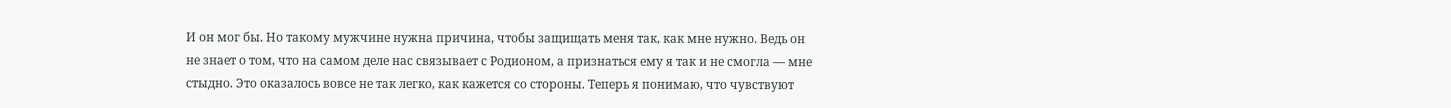И он мог бы. Но такому мужчине нужна причина, чтобы защищать меня так, как мне нужно. Ведь он не знает о том, что на самом деле нас связывает с Родионом, а признаться ему я так и не смогла — мне стыдно. Это оказалось вовсе не так легко, как кажется со стороны. Теперь я понимаю, что чувствуют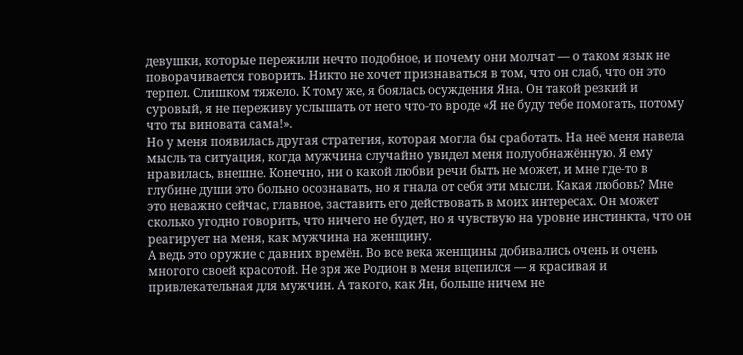девушки, которые пережили нечто подобное, и почему они молчат — о таком язык не поворачивается говорить. Никто не хочет признаваться в том, что он слаб, что он это терпел. Слишком тяжело. К тому же, я боялась осуждения Яна. Он такой резкий и суровый, я не переживу услышать от него что-то вроде «Я не буду тебе помогать, потому что ты виновата сама!».
Но у меня появилась другая стратегия, которая могла бы сработать. На неё меня навела мысль та ситуация, когда мужчина случайно увидел меня полуобнажённую. Я ему нравилась, внешне. Конечно, ни о какой любви речи быть не может, и мне где-то в глубине души это больно осознавать, но я гнала от себя эти мысли. Какая любовь? Мне это неважно сейчас, главное, заставить его действовать в моих интересах. Он может сколько угодно говорить, что ничего не будет, но я чувствую на уровне инстинкта, что он реагирует на меня, как мужчина на женщину.
А ведь это оружие с давних времён. Во все века женщины добивались очень и очень многого своей красотой. Не зря же Родион в меня вцепился — я красивая и привлекательная для мужчин. А такого, как Ян, больше ничем не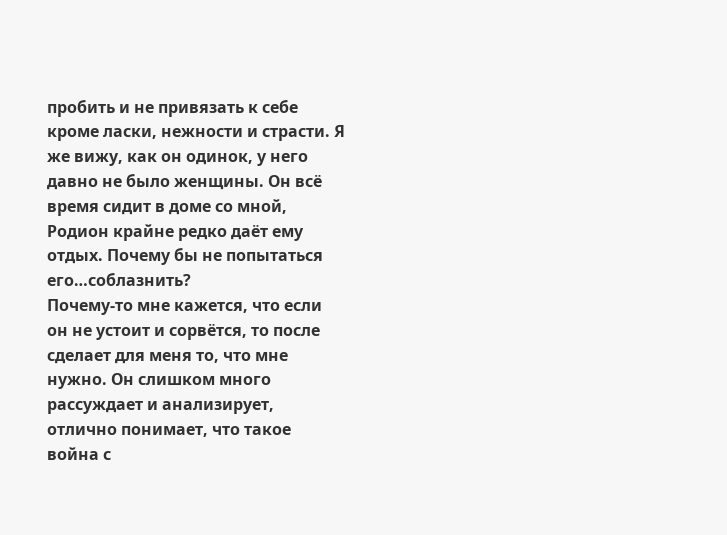пробить и не привязать к себе кроме ласки, нежности и страсти. Я же вижу, как он одинок, у него давно не было женщины. Он всё время сидит в доме со мной, Родион крайне редко даёт ему отдых. Почему бы не попытаться его…соблазнить?
Почему-то мне кажется, что если он не устоит и сорвётся, то после сделает для меня то, что мне нужно. Он слишком много рассуждает и анализирует, отлично понимает, что такое война с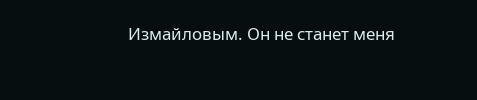Измайловым. Он не станет меня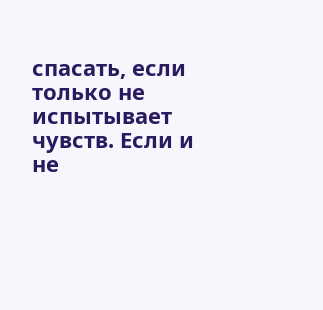спасать, если только не испытывает чувств. Если и не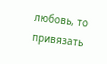любовь, то привязать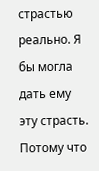страстью реально. Я бы могла дать ему эту страсть. Потому что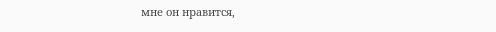мне он нравится,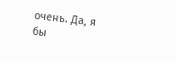очень. Да, я бы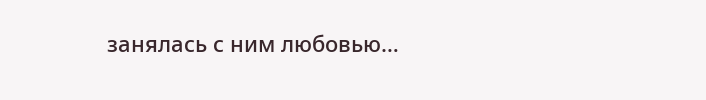занялась с ним любовью…